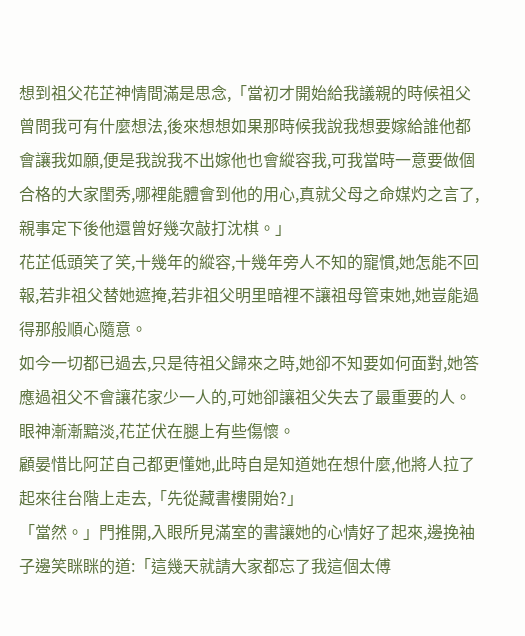想到祖父花芷神情間滿是思念,「當初才開始給我議親的時候祖父曾問我可有什麼想法,後來想想如果那時候我說我想要嫁給誰他都會讓我如願,便是我說我不出嫁他也會縱容我,可我當時一意要做個合格的大家閨秀,哪裡能體會到他的用心,真就父母之命媒灼之言了,親事定下後他還曾好幾次敲打沈棋。」
花芷低頭笑了笑,十幾年的縱容,十幾年旁人不知的寵慣,她怎能不回報,若非祖父替她遮掩,若非祖父明里暗裡不讓祖母管束她,她豈能過得那般順心隨意。
如今一切都已過去,只是待祖父歸來之時,她卻不知要如何面對,她答應過祖父不會讓花家少一人的,可她卻讓祖父失去了最重要的人。
眼神漸漸黯淡,花芷伏在腿上有些傷懷。
顧晏惜比阿芷自己都更懂她,此時自是知道她在想什麼,他將人拉了起來往台階上走去,「先從藏書樓開始?」
「當然。」門推開,入眼所見滿室的書讓她的心情好了起來,邊挽袖子邊笑眯眯的道:「這幾天就請大家都忘了我這個太傅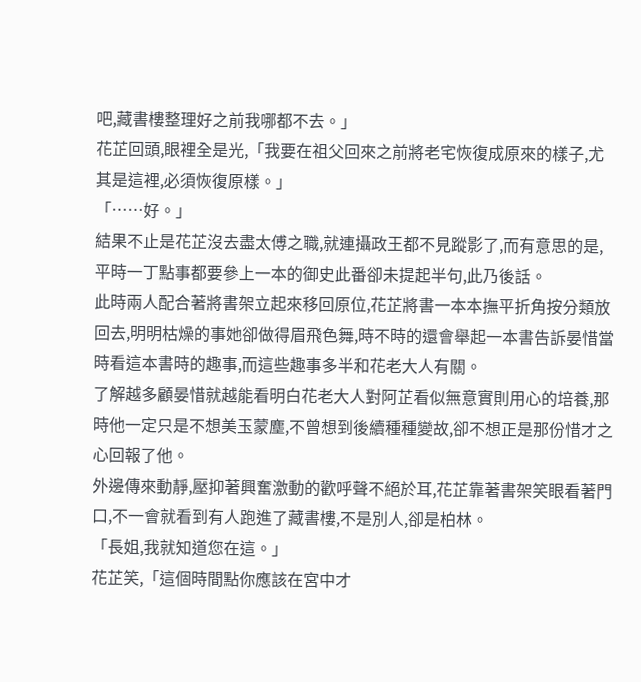吧,藏書樓整理好之前我哪都不去。」
花芷回頭,眼裡全是光,「我要在祖父回來之前將老宅恢復成原來的樣子,尤其是這裡,必須恢復原樣。」
「……好。」
結果不止是花芷沒去盡太傅之職,就連攝政王都不見蹤影了,而有意思的是,平時一丁點事都要參上一本的御史此番卻未提起半句,此乃後話。
此時兩人配合著將書架立起來移回原位,花芷將書一本本撫平折角按分類放回去,明明枯燥的事她卻做得眉飛色舞,時不時的還會舉起一本書告訴晏惜當時看這本書時的趣事,而這些趣事多半和花老大人有關。
了解越多顧晏惜就越能看明白花老大人對阿芷看似無意實則用心的培養,那時他一定只是不想美玉蒙塵,不曾想到後續種種變故,卻不想正是那份惜才之心回報了他。
外邊傳來動靜,壓抑著興奮激動的歡呼聲不絕於耳,花芷靠著書架笑眼看著門口,不一會就看到有人跑進了藏書樓,不是別人,卻是柏林。
「長姐,我就知道您在這。」
花芷笑,「這個時間點你應該在宮中才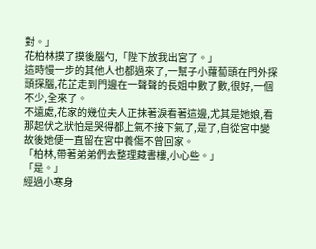對。」
花柏林摸了摸後腦勺,「陛下放我出宮了。」
這時慢一步的其他人也都過來了,一幫子小蘿蔔頭在門外探頭探腦,花芷走到門邊在一聲聲的長姐中數了數,很好,一個不少,全來了。
不遠處,花家的幾位夫人正抹著淚看著這邊,尤其是她娘,看那起伏之狀怕是哭得都上氣不接下氣了,是了,自從宮中變故後她便一直留在宮中養傷不曾回家。
「柏林,帶著弟弟們去整理藏書樓,小心些。」
「是。」
經過小寒身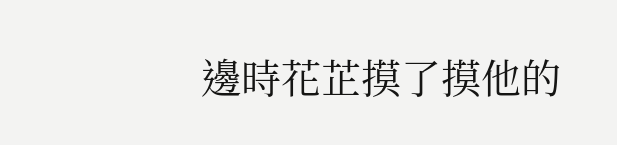邊時花芷摸了摸他的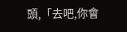頭,「去吧,你會